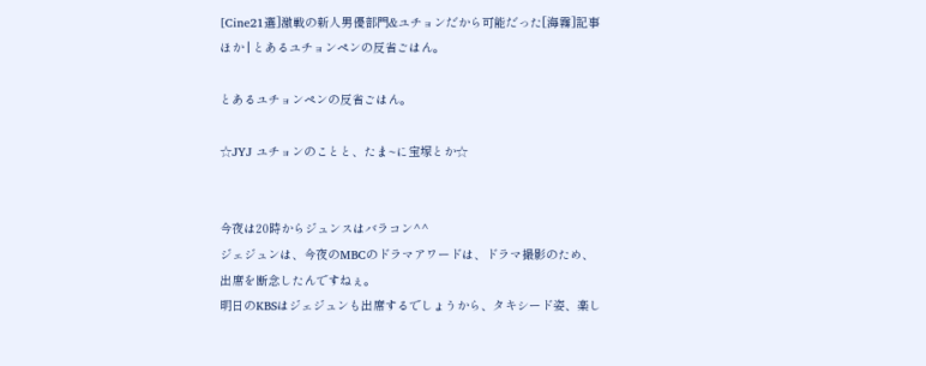[Cine21選]激戦の新人男優部門&ユチョンだから可能だった[海霧]記事ほか | とあるユチョンペンの反省ごはん。

とあるユチョンペンの反省ごはん。

☆JYJ ユチョンのことと、たま~に宝塚とか☆


今夜は20時からジュンスはバラコン^^
ジェジュンは、今夜のMBCのドラマアワードは、ドラマ撮影のため、出席を断念したんですねぇ。
明日のKBSはジェジュンも出席するでしょうから、タキシード姿、楽し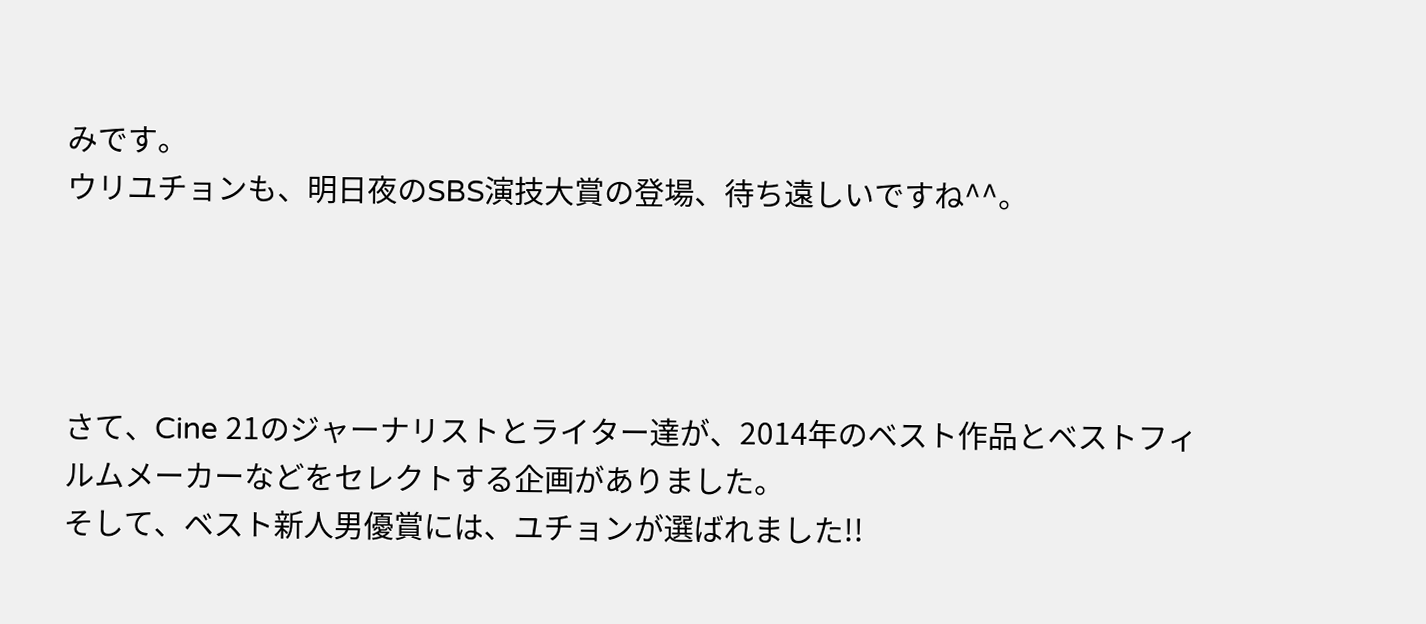みです。
ウリユチョンも、明日夜のSBS演技大賞の登場、待ち遠しいですね^^。




さて、Cine 21のジャーナリストとライター達が、2014年のベスト作品とベストフィルムメーカーなどをセレクトする企画がありました。
そして、ベスト新人男優賞には、ユチョンが選ばれました!!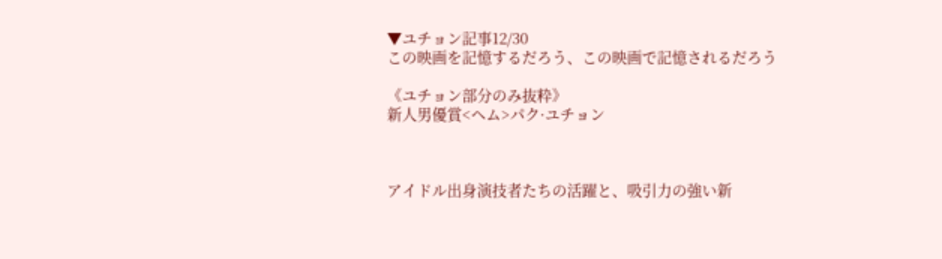▼ユチョン記事12/30
この映画を記憶するだろう、この映画で記憶されるだろう

《ユチョン部分のみ抜粋》
新人男優賞<ヘム>パク·ユチョン



アイドル出身演技者たちの活躍と、吸引力の強い新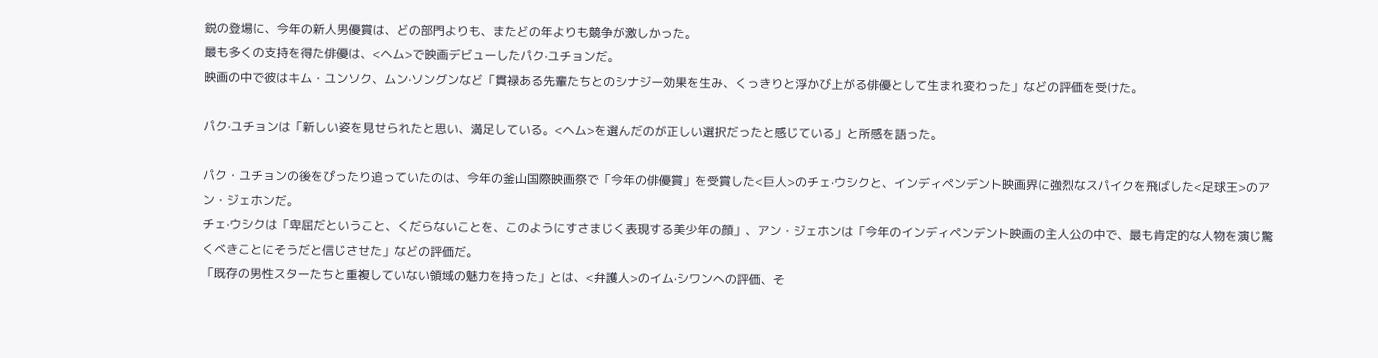鋭の登場に、今年の新人男優賞は、どの部門よりも、またどの年よりも競争が激しかった。
最も多くの支持を得た俳優は、<ヘム>で映画デビューしたパク·ユチョンだ。
映画の中で彼はキム・ユンソク、ムン·ソングンなど「貫禄ある先輩たちとのシナジー効果を生み、くっきりと浮かび上がる俳優として生まれ変わった」などの評価を受けた。

パク·ユチョンは「新しい姿を見せられたと思い、満足している。<ヘム>を選んだのが正しい選択だったと感じている」と所感を語った。

パク・ユチョンの後をぴったり追っていたのは、今年の釜山国際映画祭で「今年の俳優賞」を受賞した<巨人>のチェ·ウシクと、インディペンデント映画界に強烈なスパイクを飛ばした<足球王>のアン・ジェホンだ。
チェ·ウシクは「卑屈だということ、くだらないことを、このようにすさまじく表現する美少年の顔」、アン・ジェホンは「今年のインディペンデント映画の主人公の中で、最も肯定的な人物を演じ驚くべきことにそうだと信じさせた」などの評価だ。
「既存の男性スターたちと重複していない領域の魅力を持った」とは、<弁護人>のイム·シワンへの評価、そ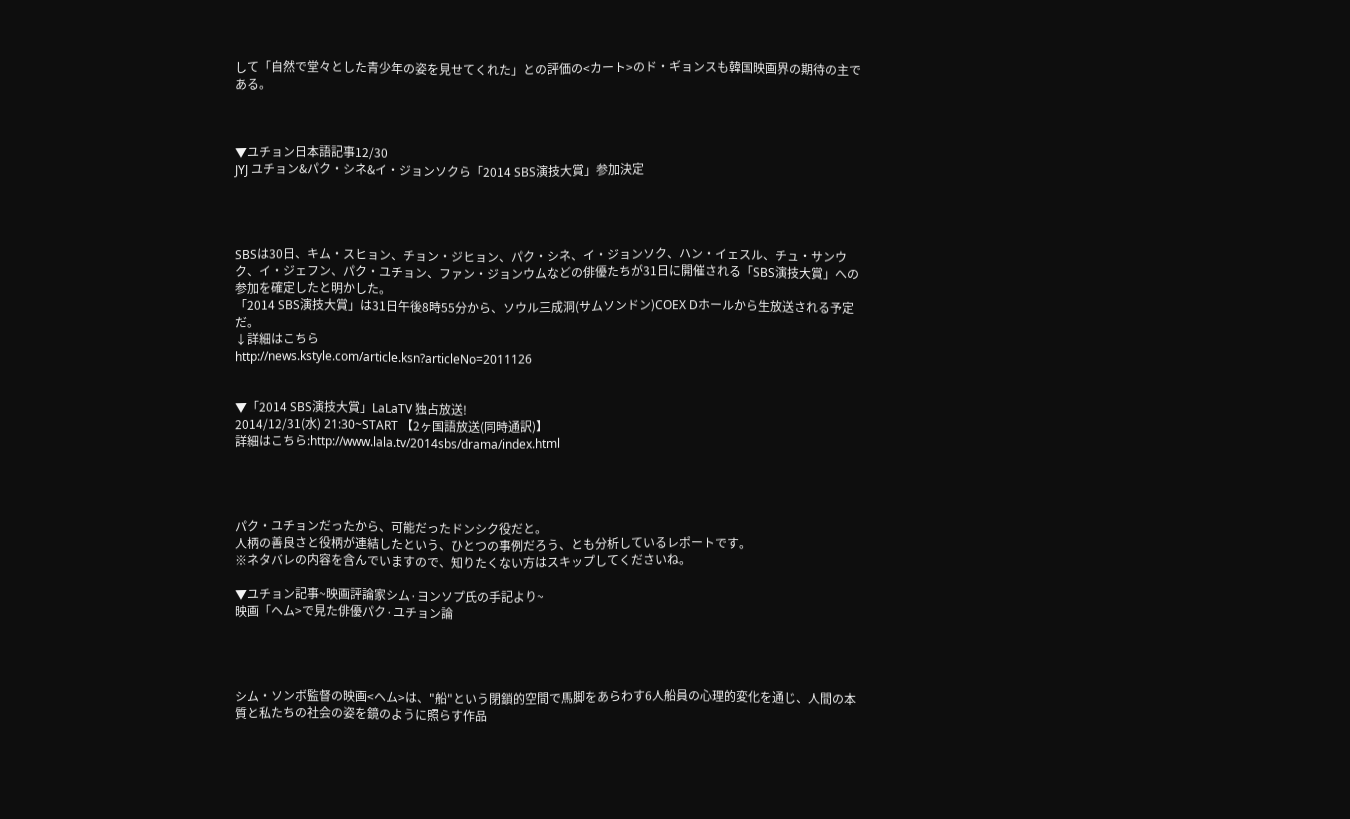して「自然で堂々とした青少年の姿を見せてくれた」との評価の<カート>のド・ギョンスも韓国映画界の期待の主である。



▼ユチョン日本語記事12/30
JYJ ユチョン&パク・シネ&イ・ジョンソクら「2014 SBS演技大賞」参加決定




SBSは30日、キム・スヒョン、チョン・ジヒョン、パク・シネ、イ・ジョンソク、ハン・イェスル、チュ・サンウク、イ・ジェフン、パク・ユチョン、ファン・ジョンウムなどの俳優たちが31日に開催される「SBS演技大賞」への参加を確定したと明かした。
「2014 SBS演技大賞」は31日午後8時55分から、ソウル三成洞(サムソンドン)COEX Dホールから生放送される予定だ。
↓詳細はこちら
http://news.kstyle.com/article.ksn?articleNo=2011126


▼「2014 SBS演技大賞」LaLaTV 独占放送!
2014/12/31(水) 21:30~START 【2ヶ国語放送(同時通訳)】
詳細はこちら:http://www.lala.tv/2014sbs/drama/index.html




パク・ユチョンだったから、可能だったドンシク役だと。
人柄の善良さと役柄が連結したという、ひとつの事例だろう、とも分析しているレポートです。
※ネタバレの内容を含んでいますので、知りたくない方はスキップしてくださいね。

▼ユチョン記事~映画評論家シム·ヨンソプ氏の手記より~
映画「ヘム>で見た俳優パク·ユチョン論




シム・ソンボ監督の映画<ヘム>は、"船"という閉鎖的空間で馬脚をあらわす6人船員の心理的変化を通じ、人間の本質と私たちの社会の姿を鏡のように照らす作品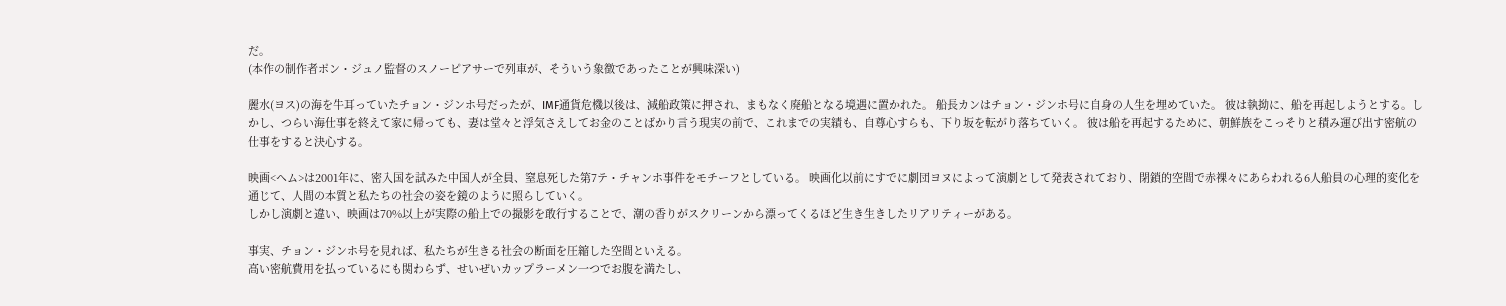だ。
(本作の制作者ポン・ジュノ監督のスノーピアサーで列車が、そういう象徴であったことが興味深い)

麗水(ヨス)の海を牛耳っていたチョン・ジンホ号だったが、IMF通貨危機以後は、減船政策に押され、まもなく廃船となる境遇に置かれた。 船長カンはチョン・ジンホ号に自身の人生を埋めていた。 彼は執拗に、船を再起しようとする。しかし、つらい海仕事を終えて家に帰っても、妻は堂々と浮気さえしてお金のことばかり言う現実の前で、これまでの実績も、自尊心すらも、下り坂を転がり落ちていく。 彼は船を再起するために、朝鮮族をこっそりと積み運び出す密航の仕事をすると決心する。

映画<ヘム>は2001年に、密入国を試みた中国人が全員、窒息死した第7テ・チャンホ事件をモチーフとしている。 映画化以前にすでに劇団ヨヌによって演劇として発表されており、閉鎖的空間で赤裸々にあらわれる6人船員の心理的変化を通じて、人間の本質と私たちの社会の姿を鏡のように照らしていく。
しかし演劇と違い、映画は70%以上が実際の船上での撮影を敢行することで、潮の香りがスクリーンから漂ってくるほど生き生きしたリアリティーがある。

事実、チョン・ジンホ号を見れば、私たちが生きる社会の断面を圧縮した空間といえる。
高い密航費用を払っているにも関わらず、せいぜいカップラーメン一つでお腹を満たし、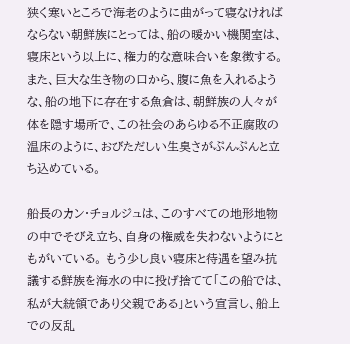狭く寒いところで海老のように曲がって寝なければならない朝鮮族にとっては、船の暖かい機関室は、寝床という以上に、権力的な意味合いを象徴する。
また、巨大な生き物の口から、腹に魚を入れるような、船の地下に存在する魚倉は、朝鮮族の人々が体を隠す場所で、この社会のあらゆる不正腐敗の温床のように、おびただしい生臭さがぷんぷんと立ち込めている。

船長のカン・チョルジュは、このすべての地形地物の中でそびえ立ち、自身の権威を失わないようにともがいている。 もう少し良い寝床と待遇を望み抗議する鮮族を海水の中に投げ捨てて「この船では、私が大統領であり父親である」という宣言し、船上での反乱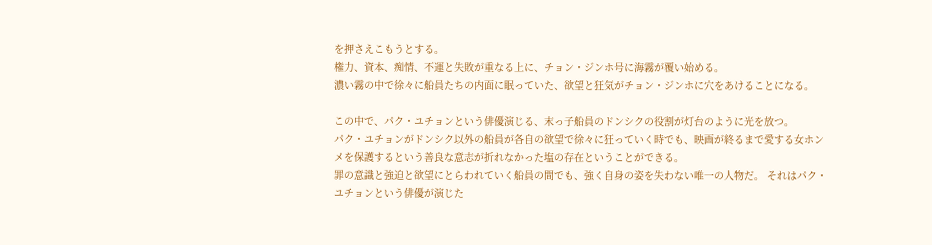を押さえこもうとする。
権力、資本、痴情、不運と失敗が重なる上に、チョン・ジンホ号に海霧が覆い始める。
濃い霧の中で徐々に船員たちの内面に眠っていた、欲望と狂気がチョン・ジンホに穴をあけることになる。

この中で、パク・ユチョンという俳優演じる、末っ子船員のドンシクの役割が灯台のように光を放つ。
パク・ユチョンがドンシク以外の船員が各自の欲望で徐々に狂っていく時でも、映画が終るまで愛する女ホンメを保護するという善良な意志が折れなかった塩の存在ということができる。
罪の意識と強迫と欲望にとらわれていく船員の間でも、強く自身の姿を失わない唯一の人物だ。 それはパク・ユチョンという俳優が演じた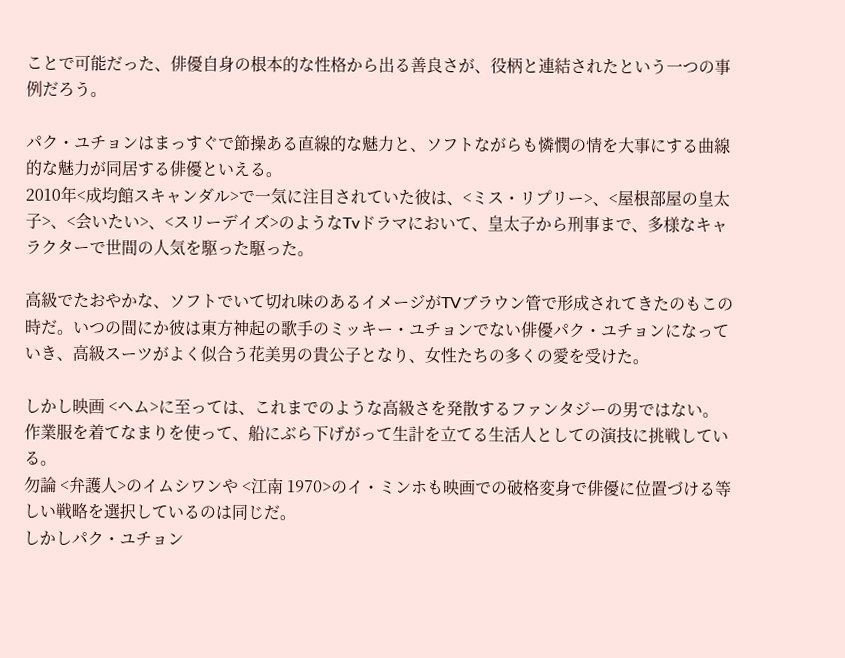ことで可能だった、俳優自身の根本的な性格から出る善良さが、役柄と連結されたという一つの事例だろう。

パク・ユチョンはまっすぐで節操ある直線的な魅力と、ソフトながらも憐憫の情を大事にする曲線的な魅力が同居する俳優といえる。
2010年<成均館スキャンダル>で一気に注目されていた彼は、<ミス・リプリー>、<屋根部屋の皇太子>、<会いたい>、<スリーデイズ>のようなTvドラマにおいて、皇太子から刑事まで、多様なキャラクターで世間の人気を駆った駆った。

高級でたおやかな、ソフトでいて切れ味のあるイメージがTVブラウン管で形成されてきたのもこの時だ。いつの間にか彼は東方神起の歌手のミッキー・ユチョンでない俳優パク・ユチョンになっていき、高級スーツがよく似合う花美男の貴公子となり、女性たちの多くの愛を受けた。

しかし映画 <ヘム>に至っては、これまでのような高級さを発散するファンタジーの男ではない。
作業服を着てなまりを使って、船にぶら下げがって生計を立てる生活人としての演技に挑戦している。
勿論 <弁護人>のイムシワンや <江南 1970>のイ・ミンホも映画での破格変身で俳優に位置づける等しい戦略を選択しているのは同じだ。
しかしパク・ユチョン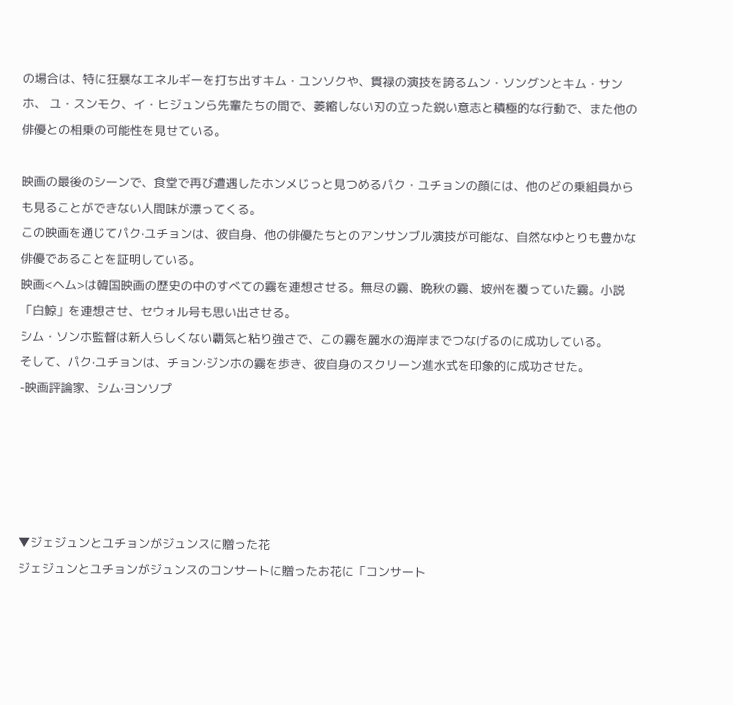の場合は、特に狂暴なエネルギーを打ち出すキム・ユンソクや、貫禄の演技を誇るムン・ソングンとキム・サンホ、 ユ・スンモク、イ・ヒジュンら先輩たちの間で、萎縮しない刃の立った鋭い意志と積極的な行動で、また他の俳優との相乗の可能性を見せている。

映画の最後のシーンで、食堂で再び遭遇したホンメじっと見つめるパク・ユチョンの顔には、他のどの乗組員からも見ることができない人間味が漂ってくる。
この映画を通じてパク·ユチョンは、彼自身、他の俳優たちとのアンサンブル演技が可能な、自然なゆとりも豊かな俳優であることを証明している。
映画<ヘム>は韓国映画の歴史の中のすべての霧を連想させる。無尽の霧、晩秋の霧、坡州を覆っていた霧。小説「白鯨」を連想させ、セウォル号も思い出させる。
シム・ソンホ監督は新人らしくない覇気と粘り強さで、この霧を麗水の海岸までつなげるのに成功している。
そして、パク·ユチョンは、チョン·ジンホの霧を歩き、彼自身のスクリーン進水式を印象的に成功させた。
-映画評論家、シム·ヨンソプ





▼ジェジュンとユチョンがジュンスに贈った花
ジェジュンとユチョンがジュンスのコンサートに贈ったお花に「コンサート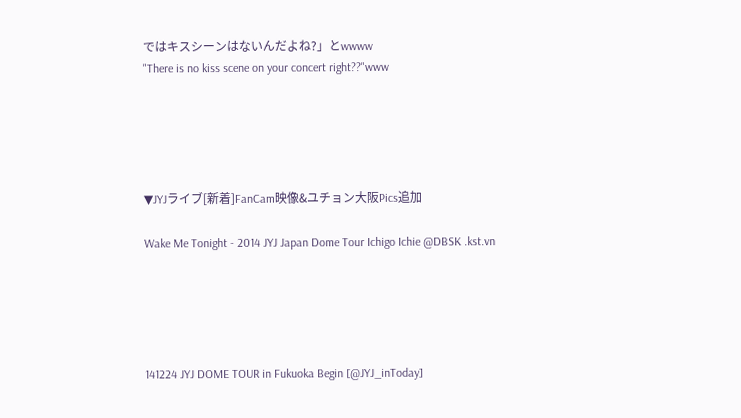ではキスシーンはないんだよね?」とwwww
"There is no kiss scene on your concert right??"www





▼JYJライブ[新着]FanCam映像&ユチョン大阪Pics追加

Wake Me Tonight - 2014 JYJ Japan Dome Tour Ichigo Ichie @DBSK .kst.vn





141224 JYJ DOME TOUR in Fukuoka Begin [@JYJ_inToday]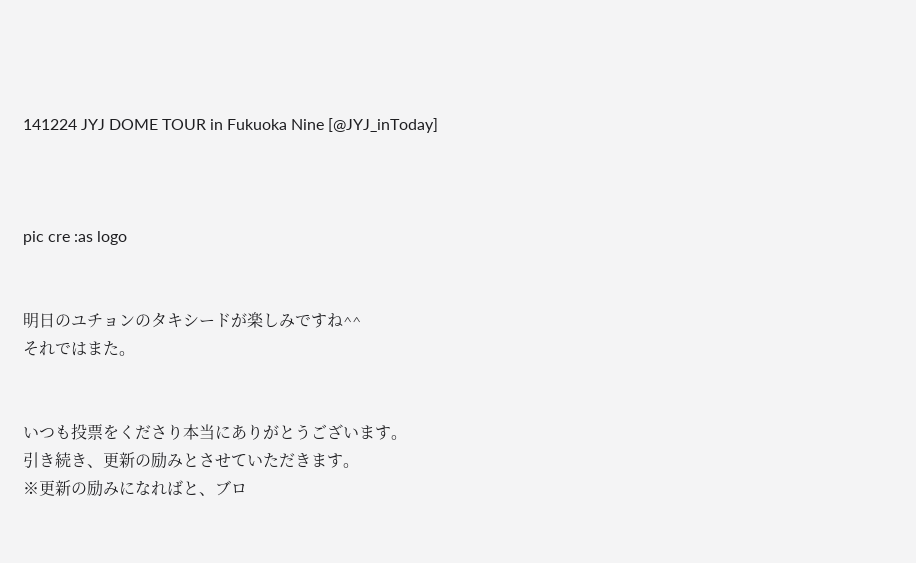141224 JYJ DOME TOUR in Fukuoka Nine [@JYJ_inToday]



pic cre :as logo


明日のユチョンのタキシードが楽しみですね^^
それではまた。


いつも投票をくださり本当にありがとうございます。
引き続き、更新の励みとさせていただきます。
※更新の励みになればと、ブロ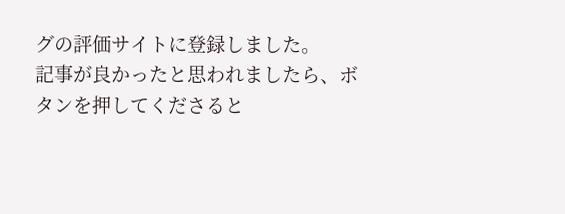グの評価サイトに登録しました。
記事が良かったと思われましたら、ボタンを押してくださると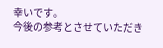幸いです。
今後の参考とさせていただき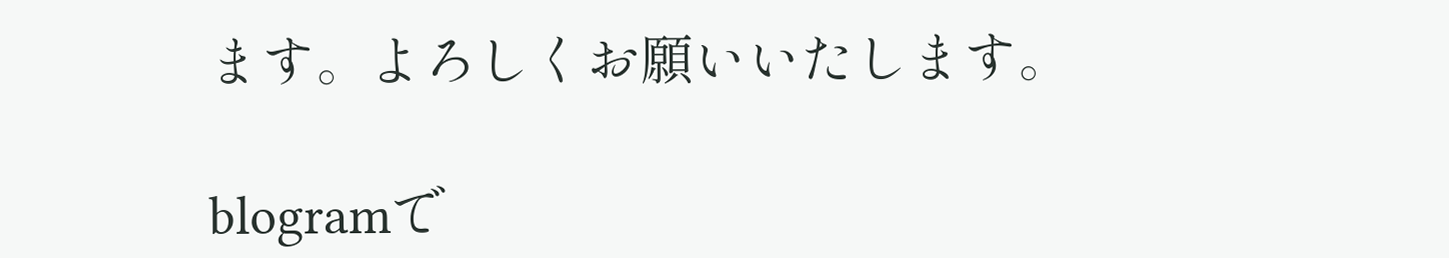ます。よろしくお願いいたします。

blogramで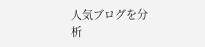人気ブログを分析